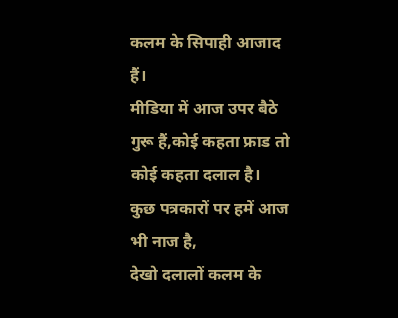कलम के सिपाही आजाद हैं।
मीडिया में आज उपर बैठे गुरू हैं,कोई कहता फ्राड तो कोई कहता दलाल है।
कुछ पत्रकारों पर हमें आज भी नाज है,
देखो दलालों कलम के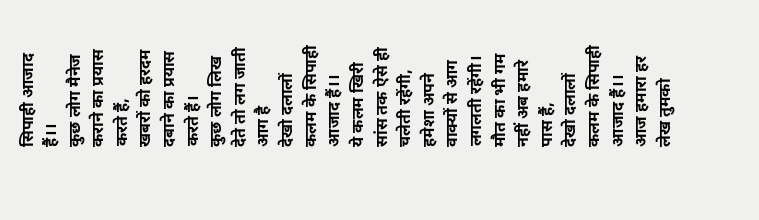सिपाही आजाद हैं।।
कुछ लोग मैनेज कराने का प्रयास करते हैं,
खबरों को हरदम दबाने का प्रयास करते हैं।
कुछ लोग लिख देते तो लग जाती आग है
देखो दलालों कलम के सिपाही आजाद हैं।।
ये कलम खिरी सांस तक ऐसे ही चलेती रहेंगी,
हमेशा अपने वाक्यों से आग लगलती रहेंगी।
मौत का भी गम नहीं अब हमारे पास हैं,
देखो दलालों कलम के सिपाही आजाद हैं।।
आज हमारा हर लेख तुमको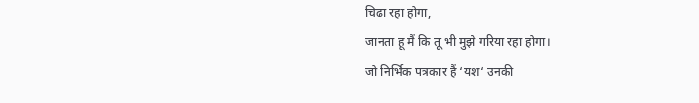चिढा रहा होगा,
जानता हू मैं कि तू भी मुझे गरिया रहा होगा।
जो निर्भिक पत्रकार हैं ‘यश‘ उनकी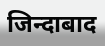जिन्दाबाद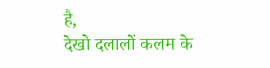है,
देखो दलालों कलम के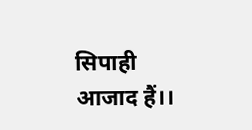सिपाही आजाद हैं।।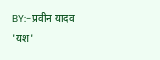BY:-प्रवीन यादव 'यश'